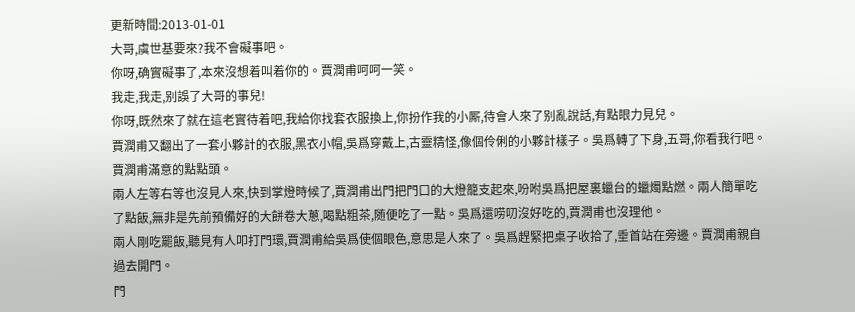更新時間:2013-01-01
大哥,虞世基要來?我不會礙事吧。
你呀,确實礙事了,本來沒想着叫着你的。賈潤甫呵呵一笑。
我走,我走,别誤了大哥的事兒!
你呀,既然來了就在這老實待着吧,我給你找套衣服換上,你扮作我的小厮,待會人來了别亂說話,有點眼力見兒。
賈潤甫又翻出了一套小夥計的衣服,黑衣小帽,吳爲穿戴上,古靈精怪,像個伶俐的小夥計樣子。吳爲轉了下身,五哥,你看我行吧。賈潤甫滿意的點點頭。
兩人左等右等也沒見人來,快到掌燈時候了,賈潤甫出門把門口的大燈籠支起來,吩咐吳爲把屋裏蠟台的蠟燭點燃。兩人簡單吃了點飯,無非是先前預備好的大餅卷大蔥,喝點粗茶,随便吃了一點。吳爲還唠叨沒好吃的,賈潤甫也沒理他。
兩人剛吃罷飯,聽見有人叩打門環,賈潤甫給吳爲使個眼色,意思是人來了。吳爲趕緊把桌子收拾了,垂首站在旁邊。賈潤甫親自過去開門。
門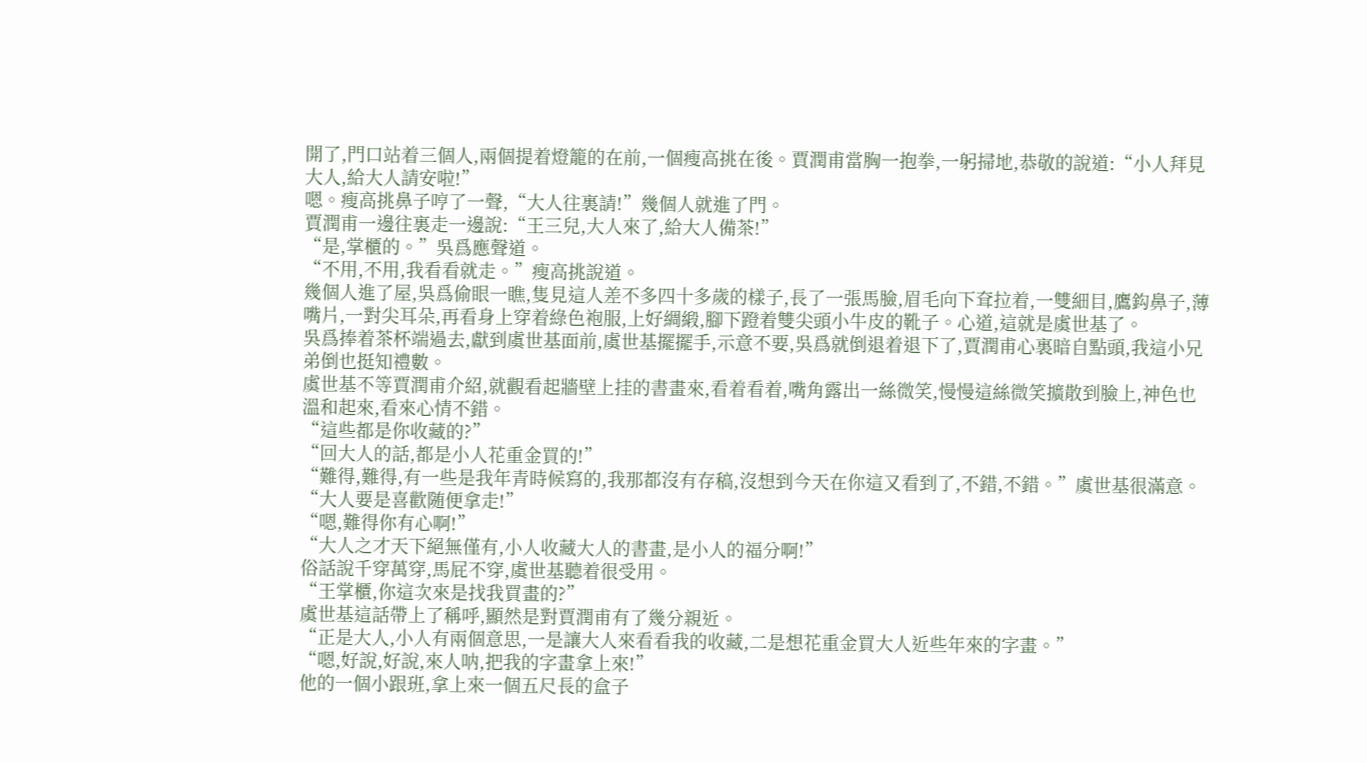開了,門口站着三個人,兩個提着燈籠的在前,一個瘦高挑在後。賈潤甫當胸一抱拳,一躬掃地,恭敬的說道:“小人拜見大人,給大人請安啦!”
嗯。瘦高挑鼻子哼了一聲,“大人往裏請!”幾個人就進了門。
賈潤甫一邊往裏走一邊說:“王三兒,大人來了,給大人備茶!”
“是,掌櫃的。”吳爲應聲道。
“不用,不用,我看看就走。”瘦高挑說道。
幾個人進了屋,吳爲偷眼一瞧,隻見這人差不多四十多歲的樣子,長了一張馬臉,眉毛向下耷拉着,一雙細目,鷹鈎鼻子,薄嘴片,一對尖耳朵,再看身上穿着綠色袍服,上好綢緞,腳下蹬着雙尖頭小牛皮的靴子。心道,這就是虞世基了。
吳爲捧着茶杯端過去,獻到虞世基面前,虞世基擺擺手,示意不要,吳爲就倒退着退下了,賈潤甫心裏暗自點頭,我這小兄弟倒也挺知禮數。
虞世基不等賈潤甫介紹,就觀看起牆壁上挂的書畫來,看着看着,嘴角露出一絲微笑,慢慢這絲微笑擴散到臉上,神色也溫和起來,看來心情不錯。
“這些都是你收藏的?”
“回大人的話,都是小人花重金買的!”
“難得,難得,有一些是我年青時候寫的,我那都沒有存稿,沒想到今天在你這又看到了,不錯,不錯。”虞世基很滿意。
“大人要是喜歡随便拿走!”
“嗯,難得你有心啊!”
“大人之才天下絕無僅有,小人收藏大人的書畫,是小人的福分啊!”
俗話說千穿萬穿,馬屁不穿,虞世基聽着很受用。
“王掌櫃,你這次來是找我買畫的?”
虞世基這話帶上了稱呼,顯然是對賈潤甫有了幾分親近。
“正是大人,小人有兩個意思,一是讓大人來看看我的收藏,二是想花重金買大人近些年來的字畫。”
“嗯,好說,好說,來人呐,把我的字畫拿上來!”
他的一個小跟班,拿上來一個五尺長的盒子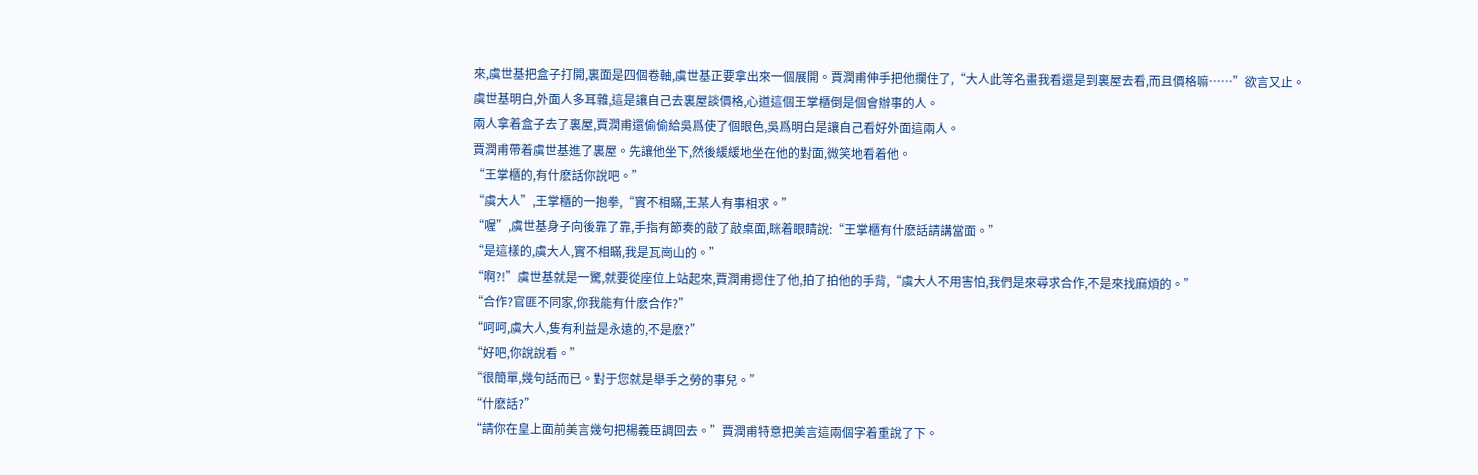來,虞世基把盒子打開,裏面是四個卷軸,虞世基正要拿出來一個展開。賈潤甫伸手把他攔住了,“大人此等名畫我看還是到裏屋去看,而且價格嘛……”欲言又止。
虞世基明白,外面人多耳雜,這是讓自己去裏屋談價格,心道這個王掌櫃倒是個會辦事的人。
兩人拿着盒子去了裏屋,賈潤甫還偷偷給吳爲使了個眼色,吳爲明白是讓自己看好外面這兩人。
賈潤甫帶着虞世基進了裏屋。先讓他坐下,然後緩緩地坐在他的對面,微笑地看着他。
“王掌櫃的,有什麽話你說吧。”
“虞大人”,王掌櫃的一抱拳,“實不相瞞,王某人有事相求。”
“喔”,虞世基身子向後靠了靠,手指有節奏的敲了敲桌面,眯着眼睛說:“王掌櫃有什麽話請講當面。”
“是這樣的,虞大人,實不相瞞,我是瓦崗山的。”
“啊?!”虞世基就是一驚,就要從座位上站起來,賈潤甫摁住了他,拍了拍他的手背,“虞大人不用害怕,我們是來尋求合作,不是來找麻煩的。”
“合作?官匪不同家,你我能有什麽合作?”
“呵呵,虞大人,隻有利益是永遠的,不是麽?”
“好吧,你說說看。”
“很簡單,幾句話而已。對于您就是舉手之勞的事兒。”
“什麽話?”
“請你在皇上面前美言幾句把楊義臣調回去。”賈潤甫特意把美言這兩個字着重說了下。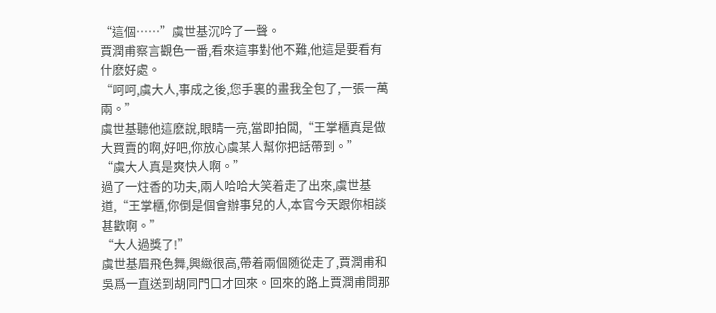“這個……”虞世基沉吟了一聲。
賈潤甫察言觀色一番,看來這事對他不難,他這是要看有什麽好處。
“呵呵,虞大人,事成之後,您手裏的畫我全包了,一張一萬兩。”
虞世基聽他這麽說,眼睛一亮,當即拍闆,“王掌櫃真是做大買賣的啊,好吧,你放心虞某人幫你把話帶到。”
“虞大人真是爽快人啊。”
過了一炷香的功夫,兩人哈哈大笑着走了出來,虞世基道,“王掌櫃,你倒是個會辦事兒的人,本官今天跟你相談甚歡啊。”
“大人過獎了!”
虞世基眉飛色舞,興緻很高,帶着兩個随從走了,賈潤甫和吳爲一直送到胡同門口才回來。回來的路上賈潤甫問那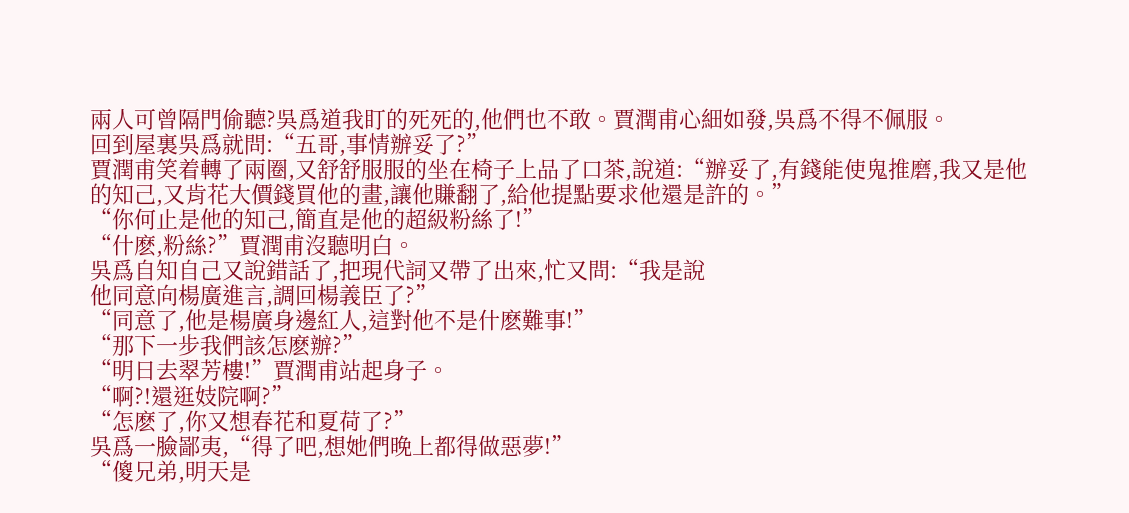兩人可曾隔門偷聽?吳爲道我盯的死死的,他們也不敢。賈潤甫心細如發,吳爲不得不佩服。
回到屋裏吳爲就問:“五哥,事情辦妥了?”
賈潤甫笑着轉了兩圈,又舒舒服服的坐在椅子上品了口茶,說道:“辦妥了,有錢能使鬼推磨,我又是他的知己,又肯花大價錢買他的畫,讓他賺翻了,給他提點要求他還是許的。”
“你何止是他的知己,簡直是他的超級粉絲了!”
“什麽,粉絲?”賈潤甫沒聽明白。
吳爲自知自己又說錯話了,把現代詞又帶了出來,忙又問:“我是說
他同意向楊廣進言,調回楊義臣了?”
“同意了,他是楊廣身邊紅人,這對他不是什麽難事!”
“那下一步我們該怎麽辦?”
“明日去翠芳樓!”賈潤甫站起身子。
“啊?!還逛妓院啊?”
“怎麽了,你又想春花和夏荷了?”
吳爲一臉鄙夷,“得了吧,想她們晚上都得做惡夢!”
“傻兄弟,明天是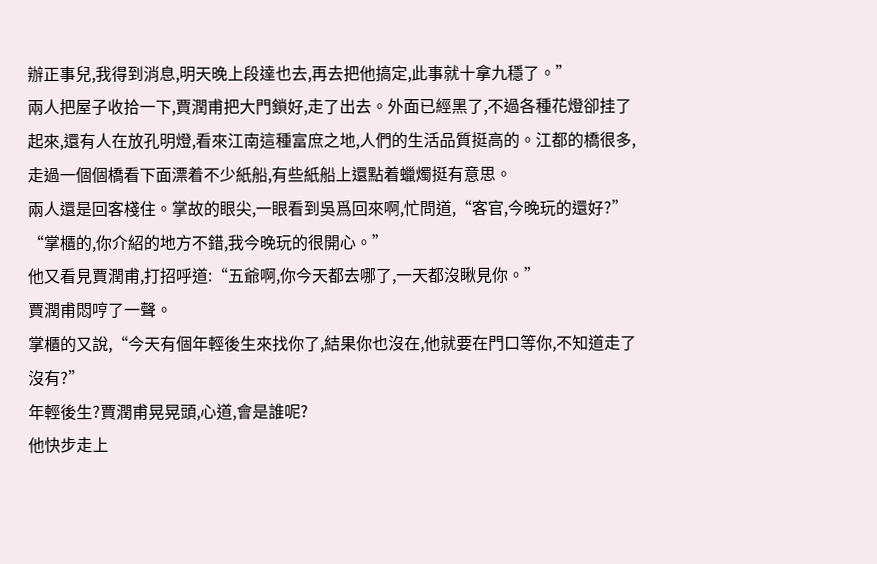辦正事兒,我得到消息,明天晚上段達也去,再去把他搞定,此事就十拿九穩了。”
兩人把屋子收拾一下,賈潤甫把大門鎖好,走了出去。外面已經黑了,不過各種花燈卻挂了起來,還有人在放孔明燈,看來江南這種富庶之地,人們的生活品質挺高的。江都的橋很多,走過一個個橋看下面漂着不少紙船,有些紙船上還點着蠟燭挺有意思。
兩人還是回客棧住。掌故的眼尖,一眼看到吳爲回來啊,忙問道,“客官,今晚玩的還好?”
“掌櫃的,你介紹的地方不錯,我今晚玩的很開心。”
他又看見賈潤甫,打招呼道:“五爺啊,你今天都去哪了,一天都沒瞅見你。”
賈潤甫悶哼了一聲。
掌櫃的又說,“今天有個年輕後生來找你了,結果你也沒在,他就要在門口等你,不知道走了沒有?”
年輕後生?賈潤甫晃晃頭,心道,會是誰呢?
他快步走上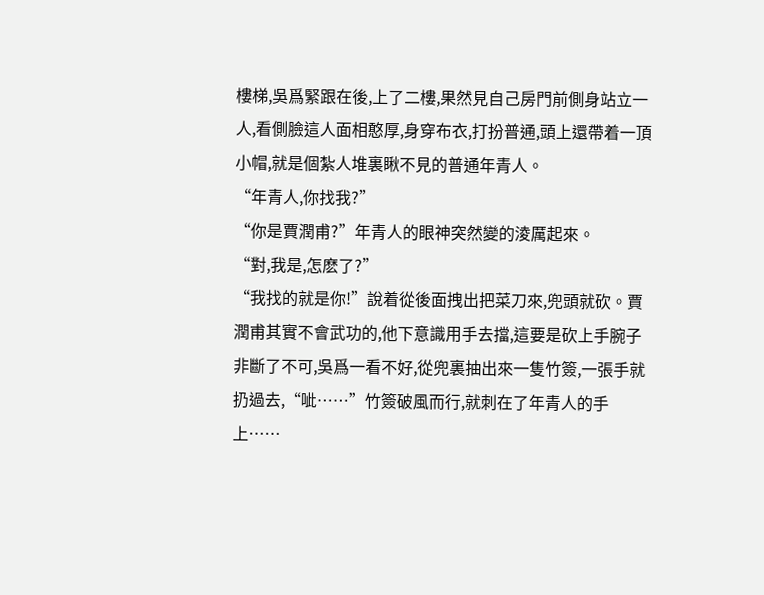樓梯,吳爲緊跟在後,上了二樓,果然見自己房門前側身站立一人,看側臉這人面相憨厚,身穿布衣,打扮普通,頭上還帶着一頂小帽,就是個紮人堆裏瞅不見的普通年青人。
“年青人,你找我?”
“你是賈潤甫?”年青人的眼神突然變的淩厲起來。
“對,我是,怎麽了?”
“我找的就是你!”說着從後面拽出把菜刀來,兜頭就砍。賈潤甫其實不會武功的,他下意識用手去擋,這要是砍上手腕子非斷了不可,吳爲一看不好,從兜裏抽出來一隻竹簽,一張手就扔過去,“呲……”竹簽破風而行,就刺在了年青人的手上……